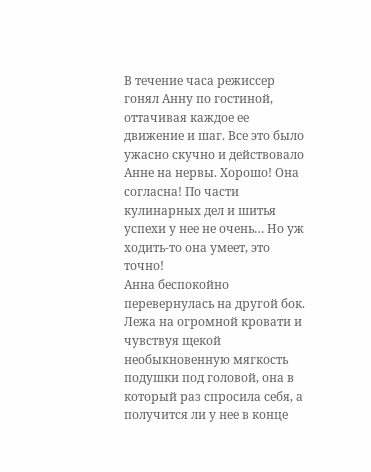В течение часа режиссер гонял Анну по гостиной, оттачивая каждое ее движение и шаг. Все это было ужасно скучно и действовало Анне на нервы. Хорошо! Она согласна! По части кулинарных дел и шитья успехи у нее не очень… Но уж ходить-то она умеет, это точно!
Анна беспокойно перевернулась на другой бок. Лежа на огромной кровати и чувствуя щекой необыкновенную мягкость подушки под головой, она в который раз спросила себя, а получится ли у нее в конце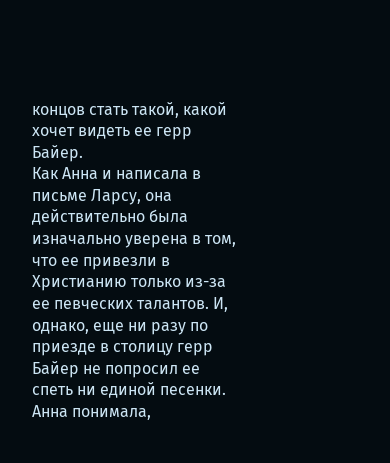концов стать такой, какой хочет видеть ее герр Байер.
Как Анна и написала в письме Ларсу, она действительно была изначально уверена в том, что ее привезли в Христианию только из-за ее певческих талантов. И, однако, еще ни разу по приезде в столицу герр Байер не попросил ее спеть ни единой песенки. Анна понимала,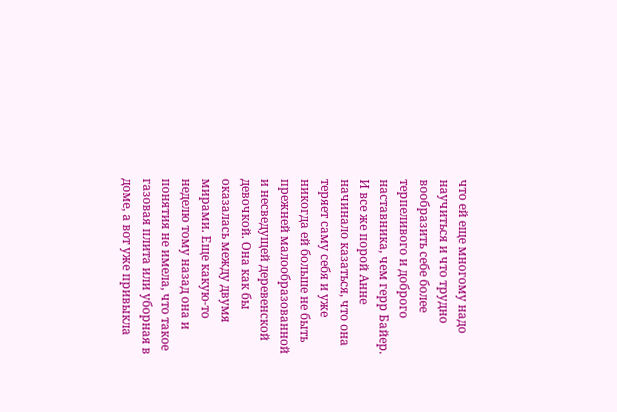что ей еще многому надо научиться и что трудно вообразить себе более терпеливого и доброго наставника, чем герр Байер. И все же порой Анне начинало казаться, что она теряет саму себя и уже никогда ей больше не быть прежней малообразованной и несведущей деревенской девочкой. Она как бы оказалась между двумя мирами. Еще какую-то неделю тому назад она и понятия не имела, что такое газовая плита или уборная в доме, а вот уже привыкла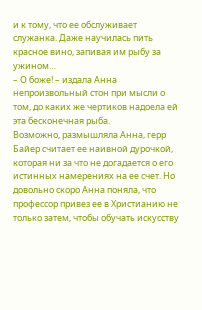и к тому, что ее обслуживает служанка. Даже научилась пить красное вино, запивая им рыбу за ужином…
– О боже! – издала Анна непроизвольный стон при мысли о том, до каких же чертиков надоела ей эта бесконечная рыба.
Возможно, размышляла Анна, герр Байер считает ее наивной дурочкой, которая ни за что не догадается о его истинных намерениях на ее счет. Но довольно скоро Анна поняла, что профессор привез ее в Христианию не только затем, чтобы обучать искусству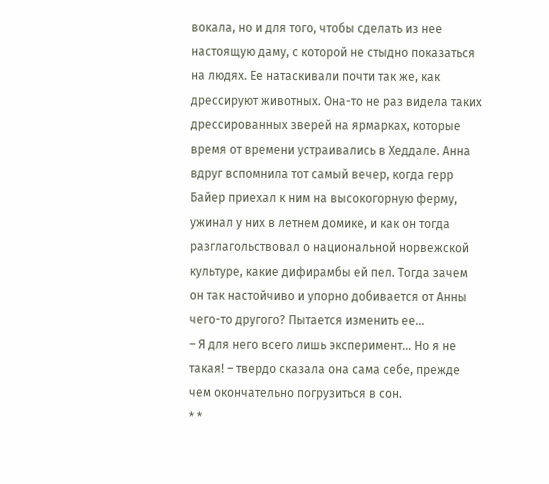вокала, но и для того, чтобы сделать из нее настоящую даму, с которой не стыдно показаться на людях. Ее натаскивали почти так же, как дрессируют животных. Она-то не раз видела таких дрессированных зверей на ярмарках, которые время от времени устраивались в Хеддале. Анна вдруг вспомнила тот самый вечер, когда герр Байер приехал к ним на высокогорную ферму, ужинал у них в летнем домике, и как он тогда разглагольствовал о национальной норвежской культуре, какие дифирамбы ей пел. Тогда зачем он так настойчиво и упорно добивается от Анны чего-то другого? Пытается изменить ее…
– Я для него всего лишь эксперимент… Но я не такая! – твердо сказала она сама себе, прежде чем окончательно погрузиться в сон.
* *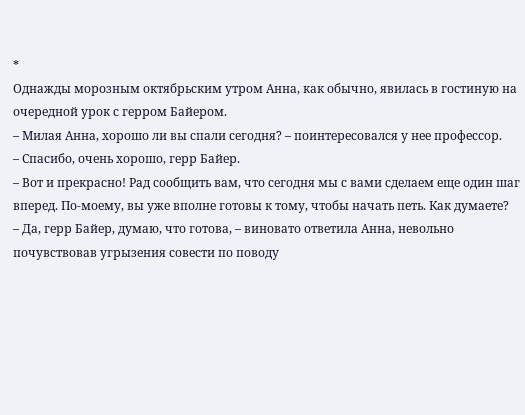*
Однажды морозным октябрьским утром Анна, как обычно, явилась в гостиную на очередной урок с герром Байером.
– Милая Анна, хорошо ли вы спали сегодня? – поинтересовался у нее профессор.
– Спасибо, очень хорошо, герр Байер.
– Вот и прекрасно! Рад сообщить вам, что сегодня мы с вами сделаем еще один шаг вперед. По-моему, вы уже вполне готовы к тому, чтобы начать петь. Как думаете?
– Да, герр Байер, думаю, что готова, – виновато ответила Анна, невольно почувствовав угрызения совести по поводу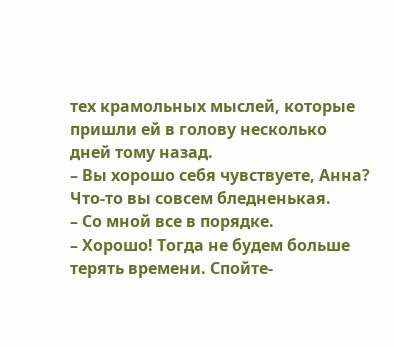тех крамольных мыслей, которые пришли ей в голову несколько дней тому назад.
– Вы хорошо себя чувствуете, Анна? Что-то вы совсем бледненькая.
– Со мной все в порядке.
– Хорошо! Тогда не будем больше терять времени. Спойте-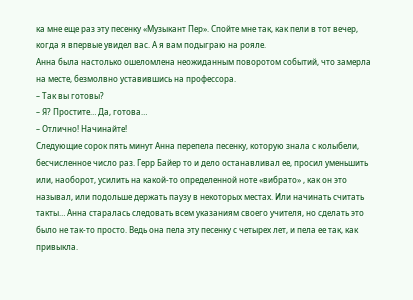ка мне еще раз эту песенку «Музыкант Пер». Спойте мне так, как пели в тот вечер, когда я впервые увидел вас. А я вам подыграю на рояле.
Анна была настолько ошеломлена неожиданным поворотом событий, что замерла на месте, безмолвно уставившись на профессора.
– Так вы готовы?
– Я? Простите… Да, готова…
– Отлично! Начинайте!
Следующие сорок пять минут Анна перепела песенку, которую знала с колыбели, бесчисленное число раз. Герр Байер то и дело останавливал ее, просил уменьшить или, наоборот, усилить на какой-то определенной ноте «вибрато» , как он это называл, или подольше держать паузу в некоторых местах. Или начинать считать такты… Анна старалась следовать всем указаниям своего учителя, но сделать это было не так-то просто. Ведь она пела эту песенку с четырех лет, и пела ее так, как привыкла.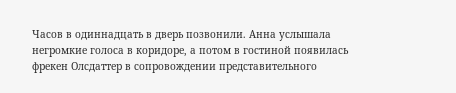Часов в одиннадцать в дверь позвонили. Анна услышала негромкие голоса в коридоре, а потом в гостиной появилась фрекен Олсдаттер в сопровождении представительного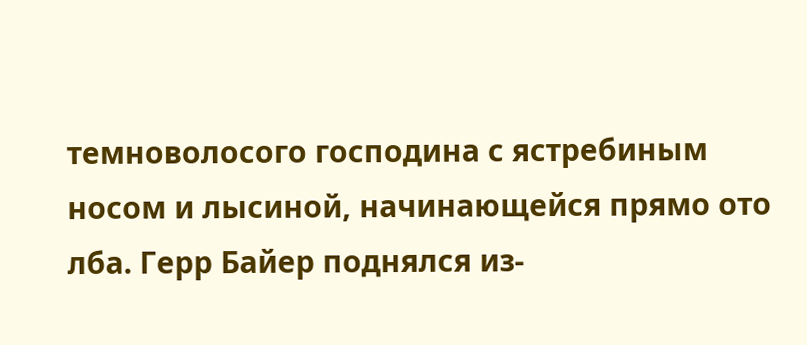темноволосого господина с ястребиным носом и лысиной, начинающейся прямо ото лба. Герр Байер поднялся из-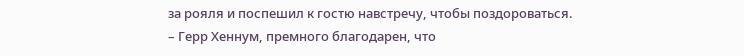за рояля и поспешил к гостю навстречу, чтобы поздороваться.
– Герр Хеннум, премного благодарен, что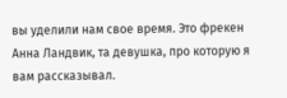вы уделили нам свое время. Это фрекен Анна Ландвик, та девушка, про которую я вам рассказывал.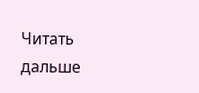Читать дальше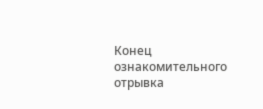Конец ознакомительного отрывка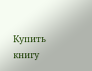Купить книгу